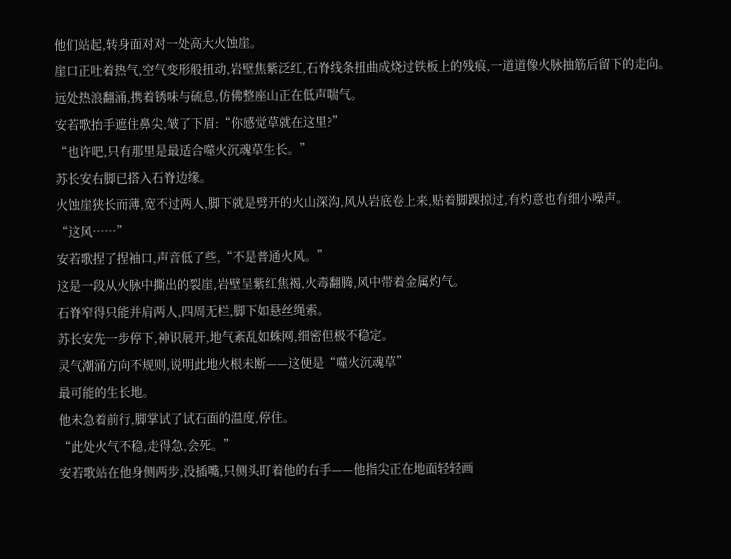他们站起,转身面对对一处高大火蚀崖。
崖口正吐着热气,空气变形般扭动,岩壁焦紫泛红,石脊线条扭曲成烧过铁板上的残痕,一道道像火脉抽筋后留下的走向。
远处热浪翻涌,携着锈味与硫息,仿佛整座山正在低声喘气。
安若歌抬手遮住鼻尖,皱了下眉:“你感觉草就在这里?”
“也许吧,只有那里是最适合噬火沉魂草生长。”
苏长安右脚已搭入石脊边缘。
火蚀崖狭长而薄,宽不过两人,脚下就是劈开的火山深沟,风从岩底卷上来,贴着脚踝掠过,有灼意也有细小噪声。
“这风……”
安若歌捏了捏袖口,声音低了些,“不是普通火风。”
这是一段从火脉中撕出的裂崖,岩壁呈紫红焦褐,火毒翻腾,风中带着金属灼气。
石脊窄得只能并肩两人,四周无栏,脚下如悬丝绳索。
苏长安先一步停下,神识展开,地气紊乱如蛛网,细密但极不稳定。
灵气潮涌方向不规则,说明此地火根未断——这便是“噬火沉魂草”
最可能的生长地。
他未急着前行,脚掌试了试石面的温度,停住。
“此处火气不稳,走得急,会死。”
安若歌站在他身侧两步,没插嘴,只侧头盯着他的右手——他指尖正在地面轻轻画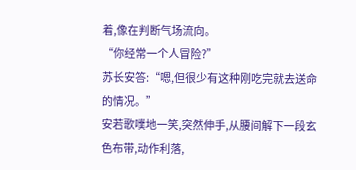着,像在判断气场流向。
“你经常一个人冒险?”
苏长安答:“嗯,但很少有这种刚吃完就去送命的情况。”
安若歌噗地一笑,突然伸手,从腰间解下一段玄色布带,动作利落,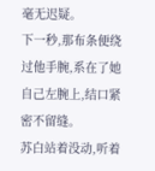毫无迟疑。
下一秒,那布条便绕过他手腕,系在了她自己左腕上,结口紧密不留缝。
苏白站着没动,听着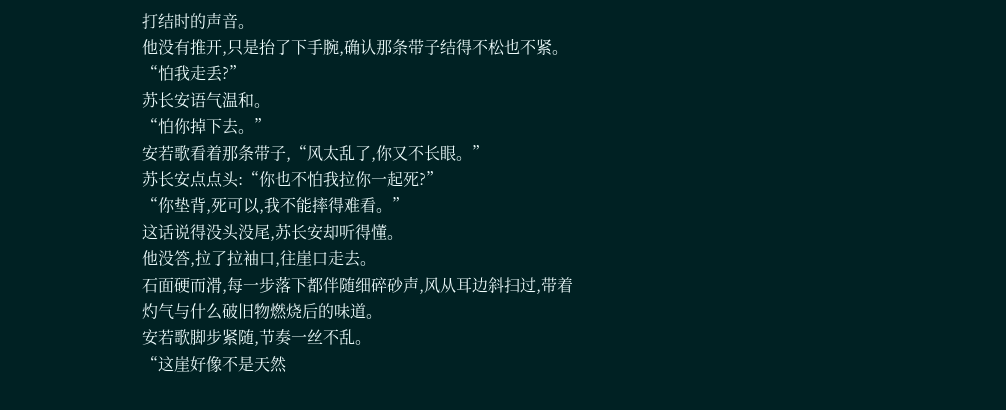打结时的声音。
他没有推开,只是抬了下手腕,确认那条带子结得不松也不紧。
“怕我走丢?”
苏长安语气温和。
“怕你掉下去。”
安若歌看着那条带子,“风太乱了,你又不长眼。”
苏长安点点头:“你也不怕我拉你一起死?”
“你垫背,死可以,我不能摔得难看。”
这话说得没头没尾,苏长安却听得懂。
他没答,拉了拉袖口,往崖口走去。
石面硬而滑,每一步落下都伴随细碎砂声,风从耳边斜扫过,带着灼气与什么破旧物燃烧后的味道。
安若歌脚步紧随,节奏一丝不乱。
“这崖好像不是天然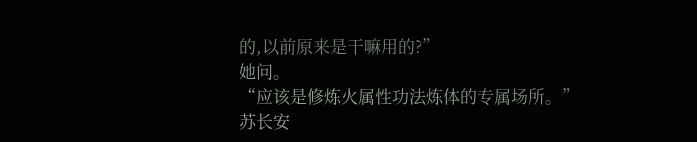的,以前原来是干嘛用的?”
她问。
“应该是修炼火属性功法炼体的专属场所。”
苏长安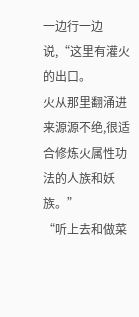一边行一边说,“这里有灌火的出口。
火从那里翻涌进来源源不绝,很适合修炼火属性功法的人族和妖族。”
“听上去和做菜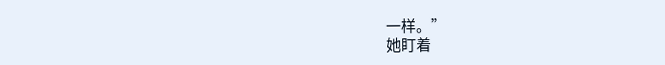一样。”
她盯着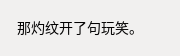那灼纹开了句玩笑。